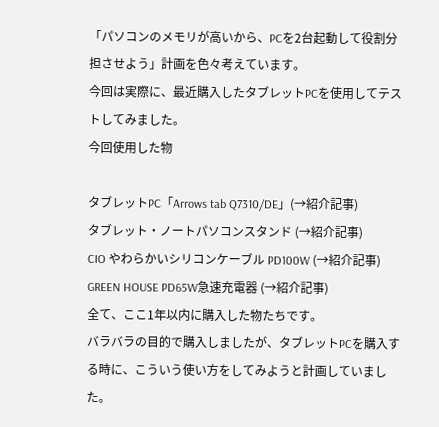「パソコンのメモリが高いから、PCを2台起動して役割分担させよう」計画を色々考えています。
今回は実際に、最近購入したタブレットPCを使用してテストしてみました。
今回使用した物

タブレットPC「Arrows tab Q7310/DE」(→紹介記事)
タブレット・ノートパソコンスタンド (→紹介記事)
CIO やわらかいシリコンケーブル PD100W (→紹介記事)
GREEN HOUSE PD65W急速充電器 (→紹介記事)
全て、ここ1年以内に購入した物たちです。
バラバラの目的で購入しましたが、タブレットPCを購入する時に、こういう使い方をしてみようと計画していました。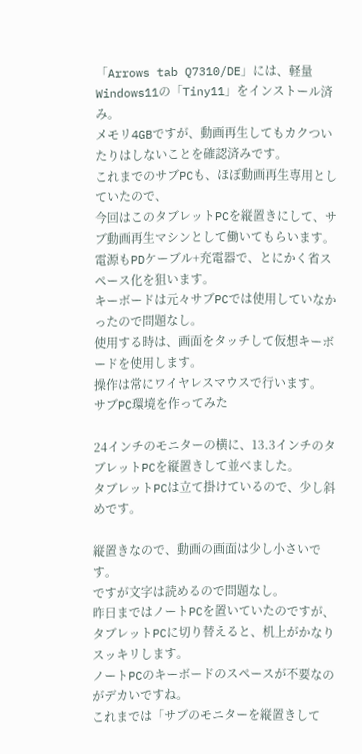「Arrows tab Q7310/DE」には、軽量Windows11の「Tiny11」をインストール済み。
メモリ4GBですが、動画再生してもカクついたりはしないことを確認済みです。
これまでのサブPCも、ほぼ動画再生専用としていたので、
今回はこのタブレットPCを縦置きにして、サブ動画再生マシンとして働いてもらいます。
電源もPDケーブル+充電器で、とにかく省スペース化を狙います。
キーボードは元々サブPCでは使用していなかったので問題なし。
使用する時は、画面をタッチして仮想キーボードを使用します。
操作は常にワイヤレスマウスで行います。
サブPC環境を作ってみた

24インチのモニターの横に、13.3インチのタブレットPCを縦置きして並べました。
タブレットPCは立て掛けているので、少し斜めです。

縦置きなので、動画の画面は少し小さいです。
ですが文字は読めるので問題なし。
昨日まではノートPCを置いていたのですが、
タブレットPCに切り替えると、机上がかなりスッキリします。
ノートPCのキーボードのスペースが不要なのがデカいですね。
これまでは「サブのモニターを縦置きして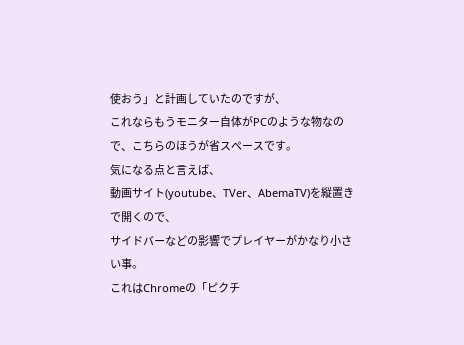使おう」と計画していたのですが、
これならもうモニター自体がPCのような物なので、こちらのほうが省スペースです。
気になる点と言えば、
動画サイト(youtube、TVer、AbemaTV)を縦置きで開くので、
サイドバーなどの影響でプレイヤーがかなり小さい事。
これはChromeの「ピクチ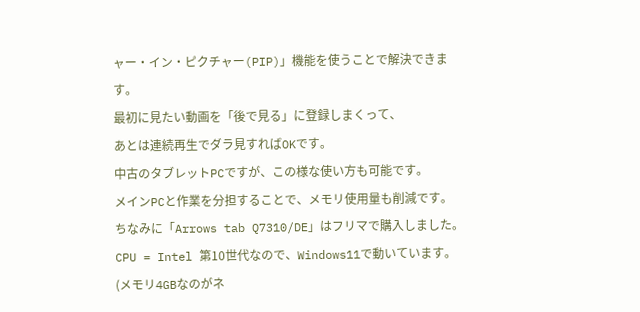ャー・イン・ピクチャー(PIP)」機能を使うことで解決できます。
最初に見たい動画を「後で見る」に登録しまくって、
あとは連続再生でダラ見すればOKです。
中古のタブレットPCですが、この様な使い方も可能です。
メインPCと作業を分担することで、メモリ使用量も削減です。
ちなみに「Arrows tab Q7310/DE」はフリマで購入しました。
CPU = Intel 第10世代なので、Windows11で動いています。
(メモリ4GBなのがネ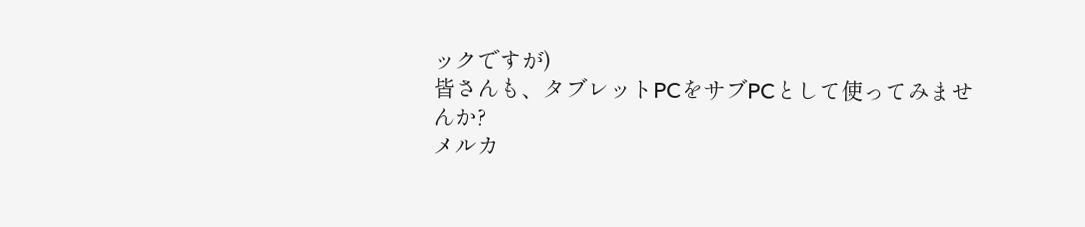ックですが)
皆さんも、タブレットPCをサブPCとして使ってみませんか?
メルカ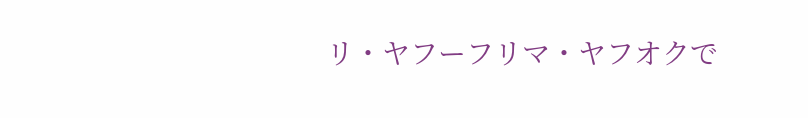リ・ヤフーフリマ・ヤフオクで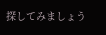探してみましょう